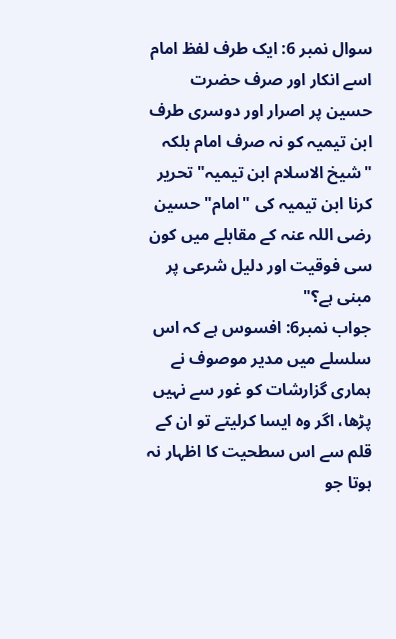سوال نمبر 6: ایک طرف لفظ امام اسے انکار اور صرف حضرت حسین پر اصرار اور دوسری طرف ابن تیمیہ کو نہ صرف امام بلکہ "شیخ الاسلام ابن تیمیہ" تحریر کرنا ابن تیمیہ کی "امام" حسین رضی اللہ عنہ کے مقابلے میں کون سی فوقیت اور دلیل شرعی پر مبنی ہے؟"
جواب نمبر6: افسوس ہے کہ اس سلسلے میں مدیر موصوف نے ہماری گزارشات کو غور سے نہیں پڑھا، اگر وہ ایسا کرلیتے تو ان کے قلم سے اس سطحیت کا اظہار نہ ہوتا جو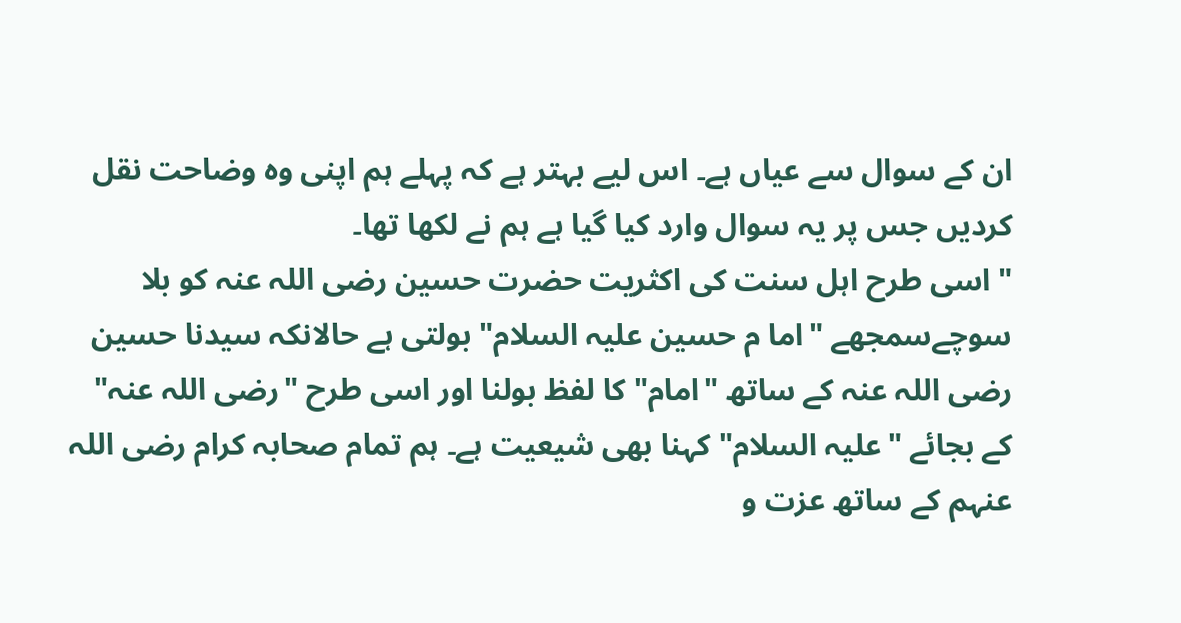ان کے سوال سے عیاں ہے۔ اس لیے بہتر ہے کہ پہلے ہم اپنی وہ وضاحت نقل کردیں جس پر یہ سوال وارد کیا گیا ہے ہم نے لکھا تھا۔
" اسی طرح اہل سنت کی اکثریت حضرت حسین رضی اللہ عنہ کو بلا سوچےسمجھے "اما م حسین علیہ السلام" بولتی ہے حالانکہ سیدنا حسین رضی اللہ عنہ کے ساتھ "امام" کا لفظ بولنا اور اسی طرح "رضی اللہ عنہ" کے بجائے "علیہ السلام" کہنا بھی شیعیت ہے۔ ہم تمام صحابہ کرام رضی اللہ عنہم کے ساتھ عزت و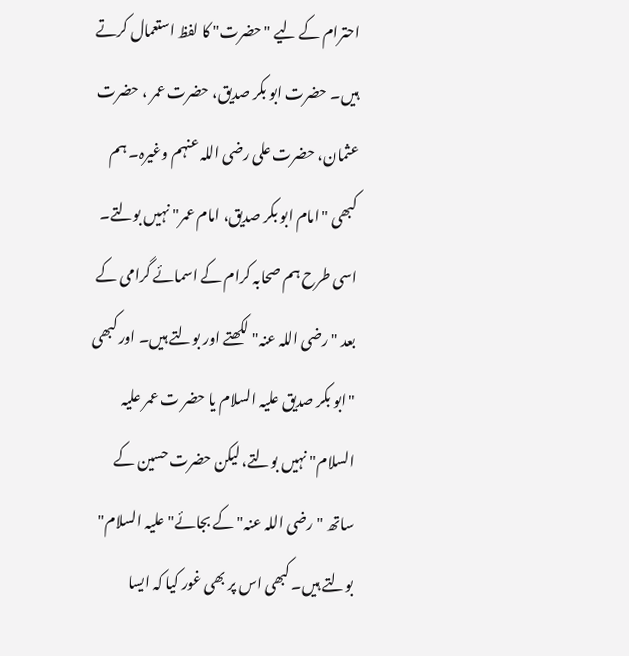احترام کے لیے "حضرت" کا لفظ استعمال کرتے ہیں۔ حضرت ابو بکر صدیق، حضرت عمر ، حضرت عثمان، حضرت علی رضی اللہ عنہم وغیرہ۔ ہم کبھی "امام ابو بکر صدیق، امام عمر" نہیں بولتے۔ اسی طرح ہم صحابہ کرام کے اسمائے گرامی کے بعد "رضی اللہ عنہ" لکھتے اور بولتے ہیں۔ اور کبھی "ابو بکر صدیق علیہ السلام یا حضر ت عمر علیہ السلام" نہیں بولتے، لیکن حضرت حسین کے ساتھ "رضی اللہ عنہ" کے بجائے" علیہ السلام" بولتے ہیں۔ کبھی اس پر بھی غور کیا کہ ایسا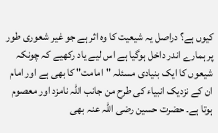کیوں ہے؟ دراصل یہ شیعیت کا وہ اثر ہے جو غیر شعوری طور پر ہمارے اندر داخل ہوگیا ہے اس لیے یاد رکھیے کہ چونکہ شیعوں کا ایک بنیادی مسئلہ "امامت" کا بھی ہے اور امام ان کے نزدیک انبیاء کی طرح من جانب اللہ نامزد اور معصوم ہوتا ہے۔ حضرت حسین رضی اللہ عنہ بھی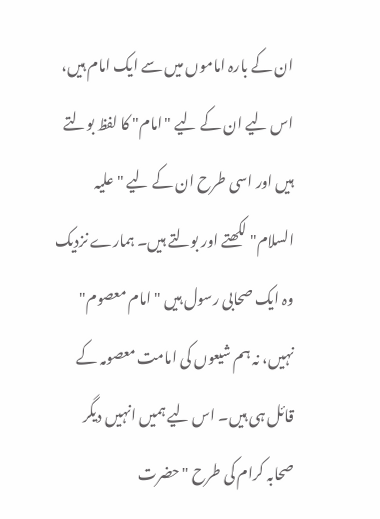ان کے بارہ اماموں میں سے ایک امام ہیں، اس لیے ان کے لیے "امام" کا لفظ بولتے ہیں اور اسی طرح ان کے لیے "علیہ السلام" لکھتے اور بولتے ہیں۔ ہمارے نزدیک وہ ایک صحابی رسول ہیں "امام معصوم" نہیں، نہ ہم شیعوں کی امامت معصومہ کے قائل ہی ہیں۔ اس لیے ہمیں انہیں دیگر صحابہ کرام کی طرح "حضرت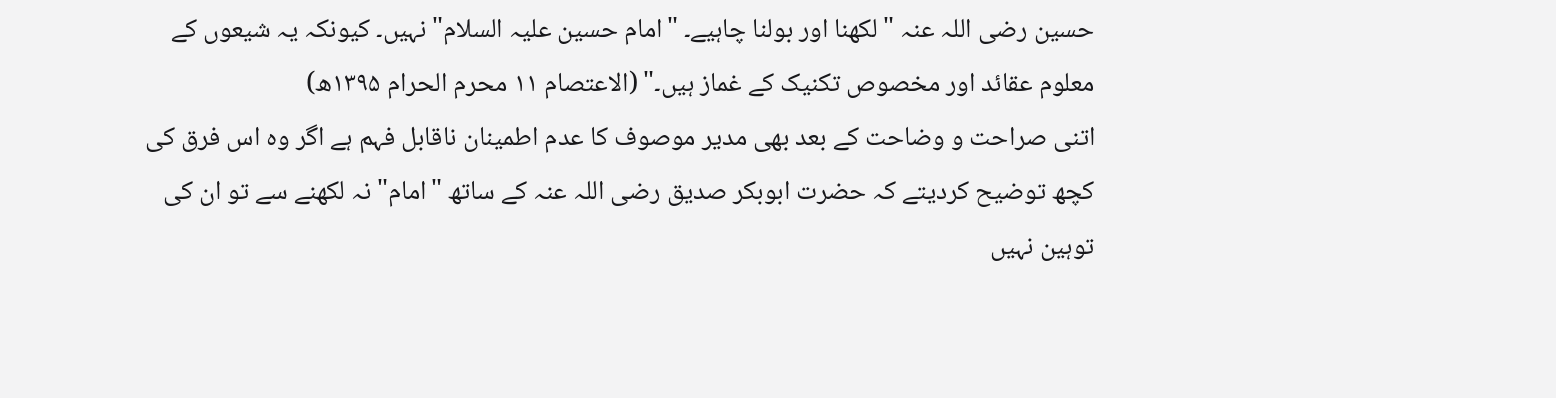حسین رضی اللہ عنہ " لکھنا اور بولنا چاہیے۔ "امام حسین علیہ السلام" نہیں۔ کیونکہ یہ شیعوں کے معلوم عقائد اور مخصوص تکنیک کے غماز ہیں۔" (الاعتصام ۱۱ محرم الحرام ۱۳۹۵ھ)
اتنی صراحت و وضاحت کے بعد بھی مدیر موصوف کا عدم اطمینان ناقابل فہم ہے اگر وہ اس فرق کی کچھ توضیح کردیتے کہ حضرت ابوبکر صدیق رضی اللہ عنہ کے ساتھ "امام" نہ لکھنے سے تو ان کی توہین نہیں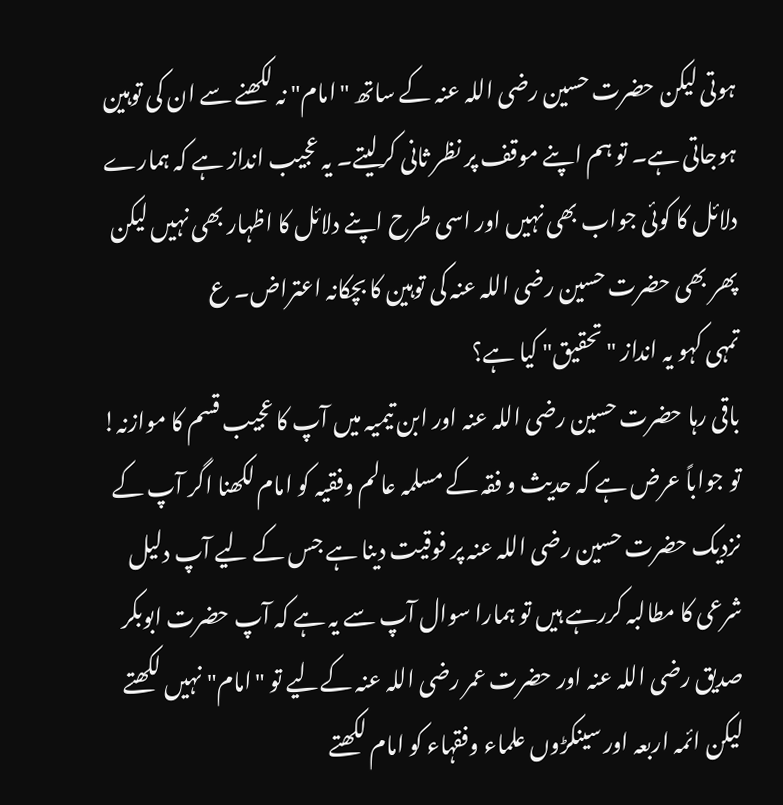ہوتی لیکن حضرت حسین رضی اللہ عنہ کے ساتھ "امام" نہ لکھنے سے ان کی توہین ہوجاتی ہے۔ تو ہم اپنے موقف پر نظر ثانی کرلیتے۔ یہ عجیب انداز ہے کہ ہمارے دلائل کا کوئی جواب بھی نہیں اور اسی طرح اپنے دلائل کا اظہار بھی نہیں لیکن پھر بھی حضرت حسین رضی اللہ عنہ کی توہین کا بچکانہ اعتراض۔ ع
تمہی کہو یہ انداز "تحقیق" کیا ہے؟
باقی رہا حضرت حسین رضی اللہ عنہ اور ابن تیمیہ میں آپ کا عجیب قسم کا موازنہ! تو جواباً عرض ہے کہ حدیث و فقہ کے مسلمہ عالم وفقیہ کو امام لکھنا اگر آپ کے نزدیک حضرت حسین رضی اللہ عنہ پر فوقیت دینا ہے جس کے لیے آپ دلیل شرعی کا مطالبہ کررہے ہیں تو ہمارا سوال آپ سے یہ ہے کہ آپ حضرت ابوبکر صدیق رضی اللہ عنہ اور حضرت عمر رضی اللہ عنہ کےلیے تو "امام" نہیں لکھتے لیکن ائمہ اربعہ اور سینکڑوں علماء وفقہاء کو امام لکھتے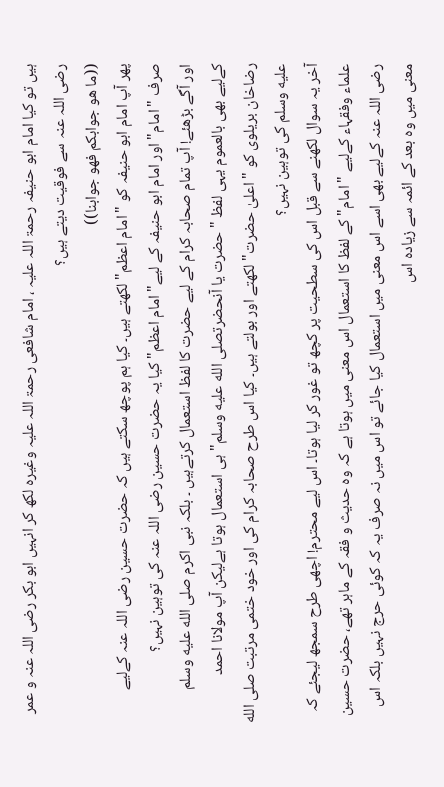ہیں تو کیا امام ابو حنیفہ رحمۃ اللہ علیہ ، امام شافعی رحمۃ اللہ علیہ وغیرہ لکھ کر انہیں ابو بکر رضی اللہ عنہ و عمر رضی اللہ عنہ سے فوقیت دیتے ہیں؟
((ما ھو جوابکم فھو جوابنا))
پھر آپ امام ابو حنیفہ کو "امام اعظم" لکھتے ہیں۔ کیا ہم پوچھ سکتے ہیں کہ حضرت حسین رضی اللہ عنہ کےلیے صرف "امام" اور امام ابو حنیفہ کے لیے"امام اعظم" کیا یہ حضرت حسین رضی اللہ عنہ کی توہین نہیں؟
اور آگے بڑھئے! آپ تمام صحابہ کرام کے لیے حضرت کا لفظ استعمال کرتےہیں ۔ بلکہ نبی اکرم صلى الله عليه وسلم کےلیے بھی بالعموم یہی لفظ "حضرت یا آنحضرتصلى الله عليه وسلم" ہی استعمال ہوتا ہےلیکن آپ مولانا احمد رضاخان بریلوی کو "اعلیٰ حضرت" لکھتے اور بولتے ہیں۔ کیا اس طرح صحابہ کرام کی اور خود ختمی مرتبت صلى الله عليه وسلم کی توہین نہیں؟
آخر یہ سوال لکھنے سے قبل اس کی سطحیت پر کچھ تو غور کر لیا ہوتا۔ اس لیے محترم! اچھی طرح سمجھ لیجئے کہ
علماء وفقہاء کےلیے "امام" کے لفظ کا استعمال اس معنی میں ہوتا ہے کہ وہ حدیث و فقہ کے ماہر تھے، حضرت حسین رضی اللہ عنہ کےلیے بھی اسے اس معنی میں استعمال کیا جائے تو اس میں نہ صرف یہ کہ کوئی حرج نہیں بلکہ اس معنی میں وہ بعد کے ائمہ سے زیادہ اس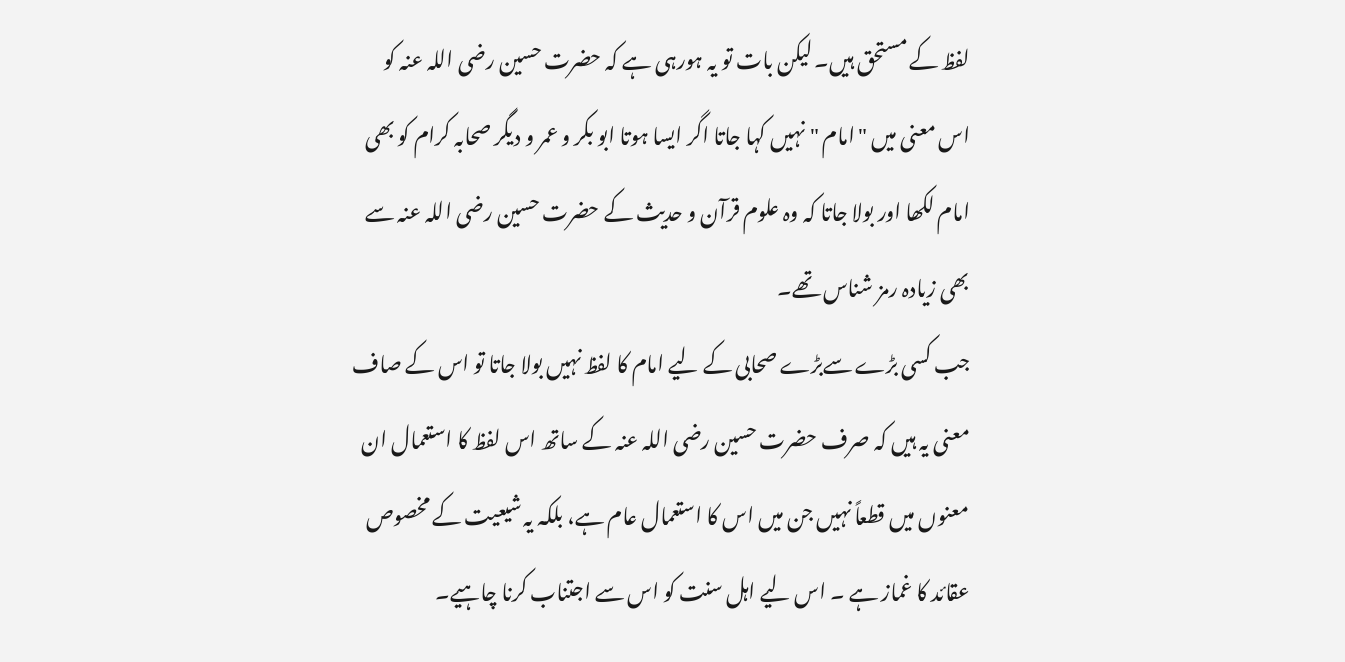لفظ کے مستحق ہیں۔ لیکن بات تو یہ ہورہی ہے کہ حضرت حسین رضی اللہ عنہ کو اس معنی میں "امام " نہیں کہا جاتا اگر ایسا ہوتا ابو بکر و عمر و دیگر صحابہ کرام کو بھی امام لکھا اور بولا جاتا کہ وہ علوم قرآن و حدیث کے حضرت حسین رضی اللہ عنہ سے بھی زیادہ رمز شناس تھے۔
جب کسی بڑے سےبڑے صحابی کے لیے امام کا لفظ نہیں بولا جاتا تو اس کے صاف معنی یہ ہیں کہ صرف حضرت حسین رضی اللہ عنہ کے ساتھ اس لفظ کا استعمال ان معنوں میں قطعاً نہیں جن میں اس کا استعمال عام ہے، بلکہ یہ شیعیت کے مخصوص عقائد کا غماز ہے ۔ اس لیے اہل سنت کو اس سے اجتناب کرنا چاہیے۔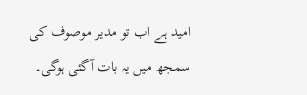امید ہے اب تو مدیر موصوف کی سمجھ میں یہ بات آگئی ہوگی۔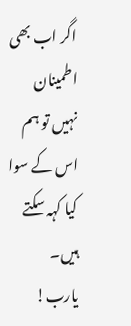اگر اب بھی اطمینان نہیں تو ہم اس کے سوا کیا کہہ سکتے ہیں۔
یارب!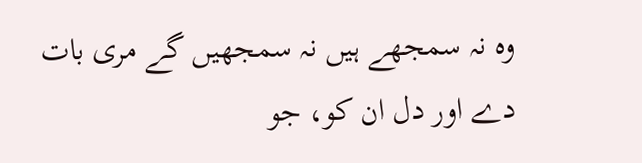وہ نہ سمجھے ہیں نہ سمجھیں گے مری بات
دے اور دل ان کو، جو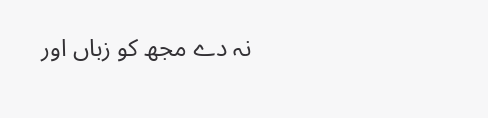نہ دے مجھ کو زباں اور